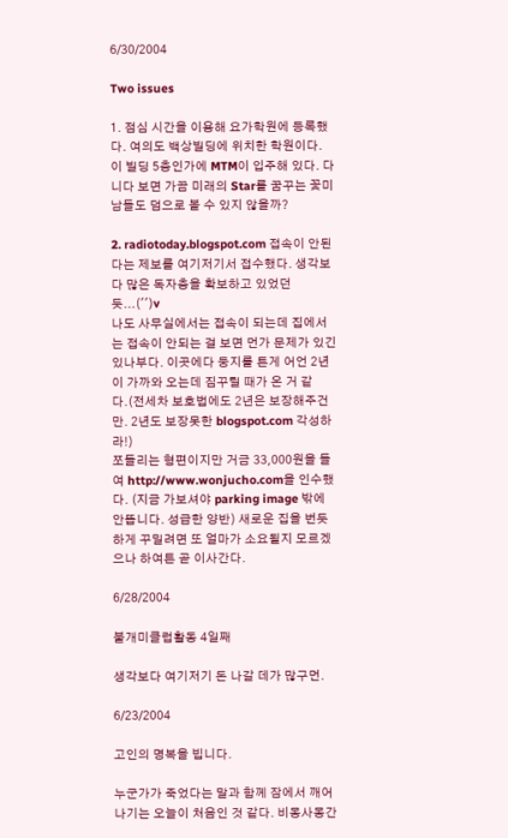6/30/2004

Two issues

1. 점심 시간을 이용해 요가학원에 등록했다. 여의도 백상빌딩에 위치한 학원이다. 이 빌딩 5층인가에 MTM이 입주해 있다. 다니다 보면 가끔 미래의 Star를 꿈꾸는 꽃미남들도 덤으로 볼 수 있지 않을까?

2. radiotoday.blogspot.com 접속이 안된다는 제보를 여기저기서 접수했다. 생각보다 많은 독자층을 확보하고 있었던듯...('')v
나도 사무실에서는 접속이 되는데 집에서는 접속이 안되는 걸 보면 먼가 문제가 있긴 있나부다. 이곳에다 둥지를 튼게 어언 2년이 가까와 오는데 짐꾸릴 때가 온 거 같다.(전세차 보호법에도 2년은 보장해주건만. 2년도 보장못한 blogspot.com 각성하라!)
쪼들리는 형편이지만 거금 33,000원을 들여 http://www.wonjucho.com을 인수했다. (지금 가보셔야 parking image 밖에 안뜹니다. 성급한 양반) 새로운 집을 번듯하게 꾸밀려면 또 얼마가 소요될지 모르겠으나 하여튼 곧 이사간다.

6/28/2004

불개미클럽활동 4일째

생각보다 여기저기 돈 나갈 데가 많구먼.

6/23/2004

고인의 명복을 빕니다.

누군가가 죽었다는 말과 함께 잠에서 깨어나기는 오늘이 처음인 것 같다. 비몽사몽간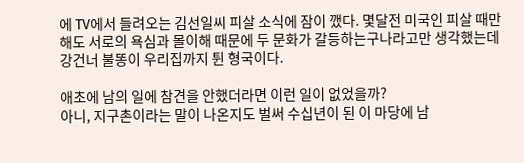에 TV에서 들려오는 김선일씨 피살 소식에 잠이 깼다. 몇달전 미국인 피살 때만 해도 서로의 욕심과 몰이해 때문에 두 문화가 갈등하는구나라고만 생각했는데 강건너 불똥이 우리집까지 튄 형국이다.

애초에 남의 일에 참견을 안했더라면 이런 일이 없었을까?
아니, 지구촌이라는 말이 나온지도 벌써 수십년이 된 이 마당에 남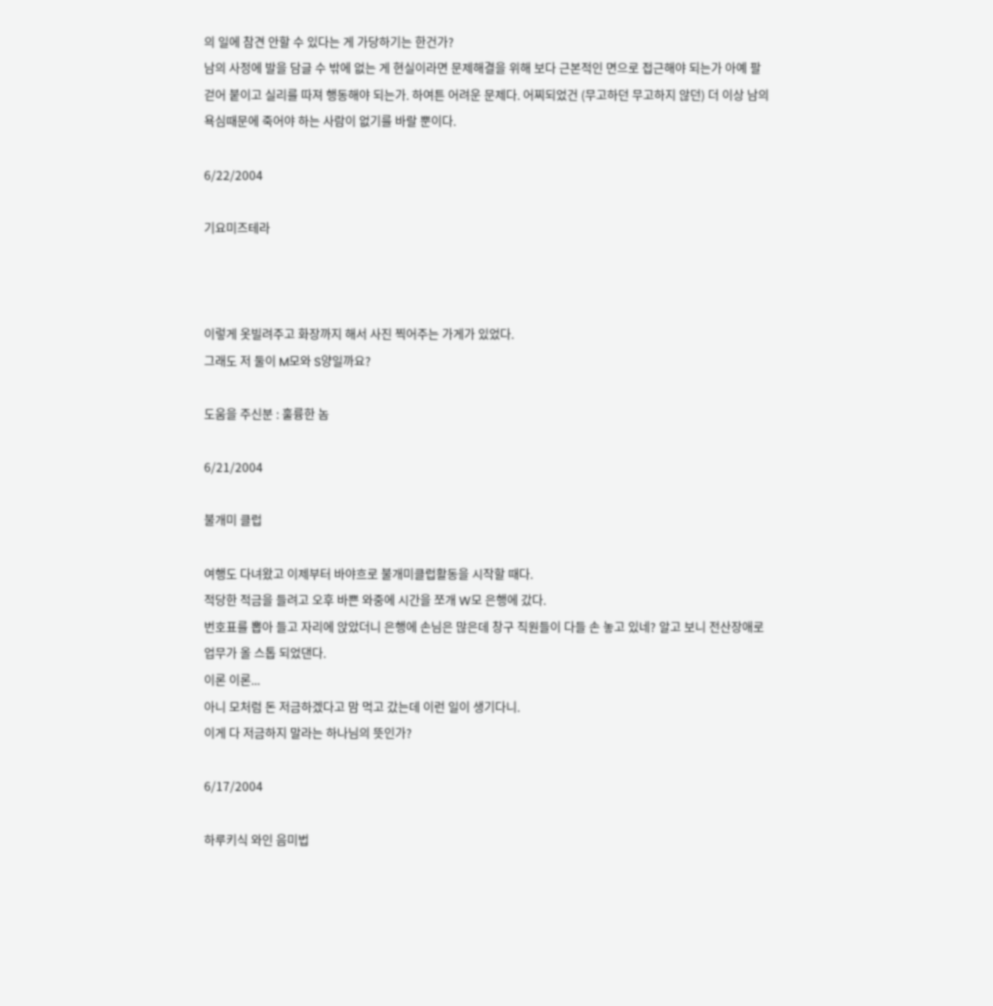의 일에 참견 안할 수 있다는 게 가당하기는 한건가?
남의 사정에 발을 담글 수 밖에 없는 게 현실이라면 문제해결을 위해 보다 근본적인 면으로 접근해야 되는가 아예 팔 걷어 붙이고 실리를 따져 행동해야 되는가. 하여튼 어려운 문제다. 어찌되었건 (무고하던 무고하지 않던) 더 이상 남의 욕심때문에 죽어야 하는 사람이 없기를 바랄 뿐이다.

6/22/2004

기요미즈테라



이렇게 옷빌려주고 화장까지 해서 사진 찍어주는 가게가 있었다.
그래도 저 둘이 M모와 S양일까요?

도움을 주신분 : 훌륭한 놈

6/21/2004

불개미 클럽

여행도 다녀왔고 이제부터 바야흐로 불개미클럽활동을 시작할 때다.
적당한 적금을 들려고 오후 바쁜 와중에 시간을 쪼개 W모 은행에 갔다.
번호표를 뽑아 들고 자리에 앉았더니 은행에 손님은 많은데 창구 직원들이 다들 손 놓고 있네? 알고 보니 전산장애로 업무가 올 스톱 되었댄다.
이론 이론...
아니 모처럼 돈 저금하겠다고 맘 먹고 갔는데 이런 일이 생기다니.
이게 다 저금하지 말라는 하나님의 뜻인가?

6/17/2004

하루키식 와인 음미법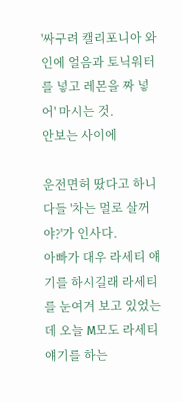'싸구려 캘리포니아 와인에 얼음과 토닉워터를 넣고 레몬을 짜 넣어' 마시는 것.
안보는 사이에

운전면허 땄다고 하니 다들 '차는 멀로 살꺼야?'가 인사다.
아빠가 대우 라세티 얘기를 하시길래 라세티를 눈여겨 보고 있었는데 오늘 M모도 라세티 얘기를 하는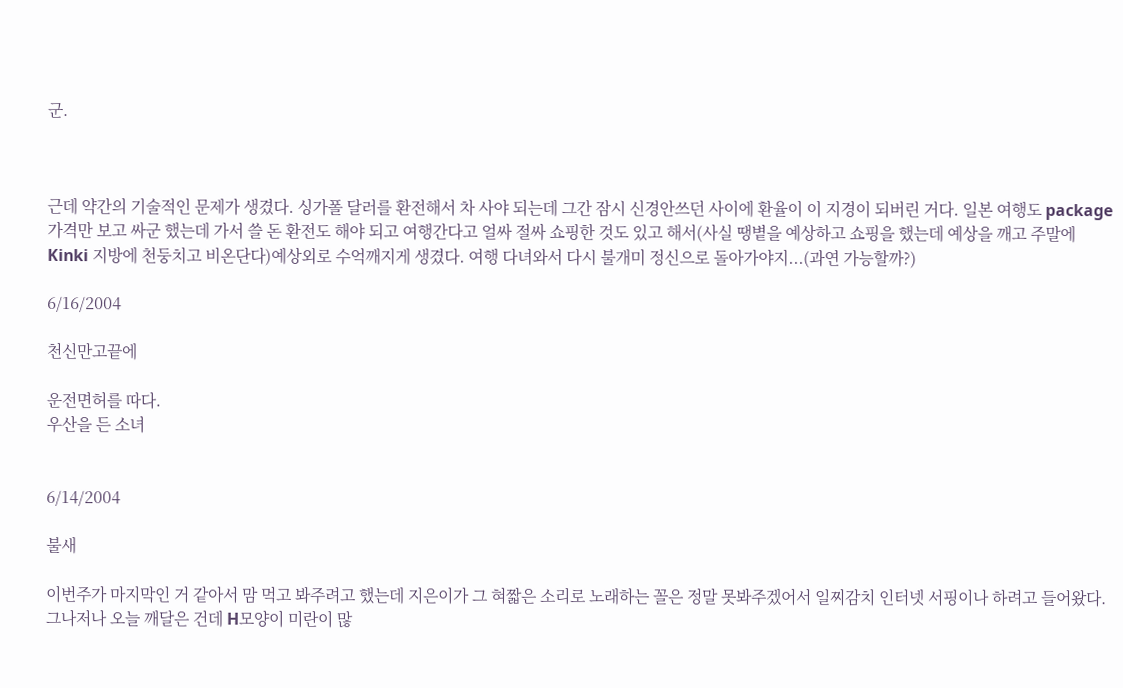군.



근데 약간의 기술적인 문제가 생겼다. 싱가폴 달러를 환전해서 차 사야 되는데 그간 잠시 신경안쓰던 사이에 환율이 이 지경이 되버린 거다. 일본 여행도 package 가격만 보고 싸군 했는데 가서 쓸 돈 환전도 해야 되고 여행간다고 얼싸 절싸 쇼핑한 것도 있고 해서(사실 땡볕을 예상하고 쇼핑을 했는데 예상을 깨고 주말에 Kinki 지방에 천둥치고 비온단다)예상외로 수억깨지게 생겼다. 여행 다녀와서 다시 불개미 정신으로 돌아가야지...(과연 가능할까?)

6/16/2004

천신만고끝에

운전면허를 따다.
우산을 든 소녀


6/14/2004

불새

이번주가 마지막인 거 같아서 맘 먹고 봐주려고 했는데 지은이가 그 혀짧은 소리로 노래하는 꼴은 정말 못봐주겠어서 일찌감치 인터넷 서핑이나 하려고 들어왔다.
그나저나 오늘 깨달은 건데 H모양이 미란이 많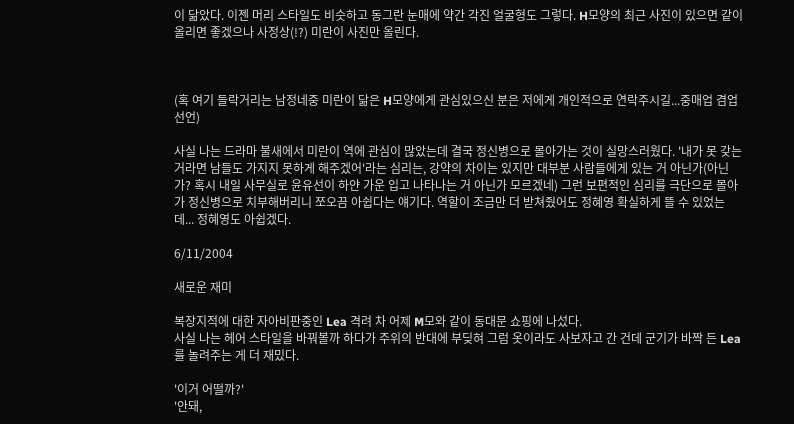이 닮았다. 이젠 머리 스타일도 비슷하고 동그란 눈매에 약간 각진 얼굴형도 그렇다. H모양의 최근 사진이 있으면 같이 올리면 좋겠으나 사정상(!?) 미란이 사진만 올린다.



(혹 여기 들락거리는 남정네중 미란이 닮은 H모양에게 관심있으신 분은 저에게 개인적으로 연락주시길...중매업 겸업선언)

사실 나는 드라마 불새에서 미란이 역에 관심이 많았는데 결국 정신병으로 몰아가는 것이 실망스러웠다. '내가 못 갖는거라면 남들도 가지지 못하게 해주겠어'라는 심리는, 강약의 차이는 있지만 대부분 사람들에게 있는 거 아닌가(아닌가? 혹시 내일 사무실로 윤유선이 하얀 가운 입고 나타나는 거 아닌가 모르겠네) 그런 보편적인 심리를 극단으로 몰아가 정신병으로 치부해버리니 쪼오끔 아쉽다는 얘기다. 역할이 조금만 더 받쳐줬어도 정혜영 확실하게 뜰 수 있었는데... 정혜영도 아쉽겠다.

6/11/2004

새로운 재미

복장지적에 대한 자아비판중인 Lea 격려 차 어제 M모와 같이 동대문 쇼핑에 나섰다.
사실 나는 헤어 스타일을 바꿔볼까 하다가 주위의 반대에 부딪혀 그럼 옷이라도 사보자고 간 건데 군기가 바짝 든 Lea를 놀려주는 게 더 재밌다.

'이거 어떨까?'
'안돼,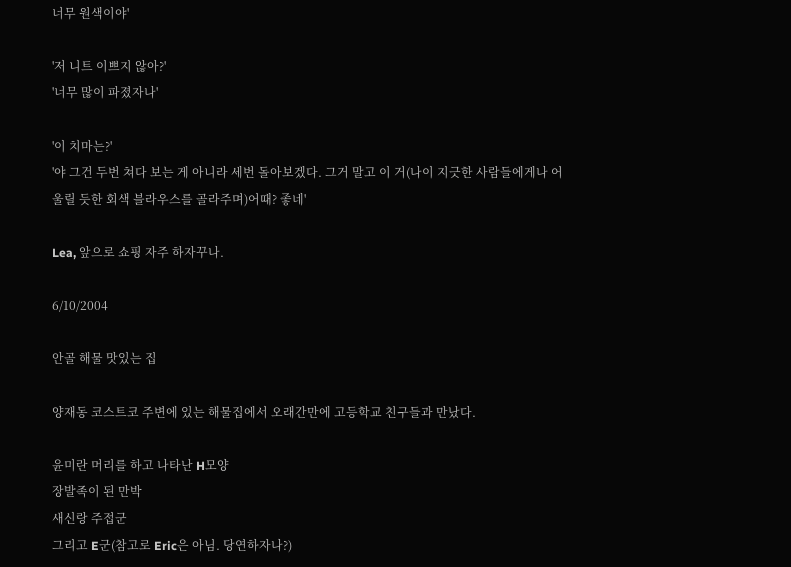너무 원색이야'

'저 니트 이쁘지 않아?'
'너무 많이 파졌자나'

'이 치마는?'
'야 그건 두번 쳐다 보는 게 아니라 세번 돌아보겠다. 그거 말고 이 거(나이 지긋한 사람들에게나 어울릴 듯한 회색 블라우스를 골라주며)어때? 좋네'

Lea, 앞으로 쇼핑 자주 하자꾸나.

6/10/2004

안골 해물 맛있는 집

양재동 코스트코 주변에 있는 해물집에서 오래간만에 고등학교 친구들과 만났다.

윤미란 머리를 하고 나타난 H모양
장발족이 된 만박
새신랑 주접군
그리고 E군(참고로 Eric은 아님. 당연하자나?)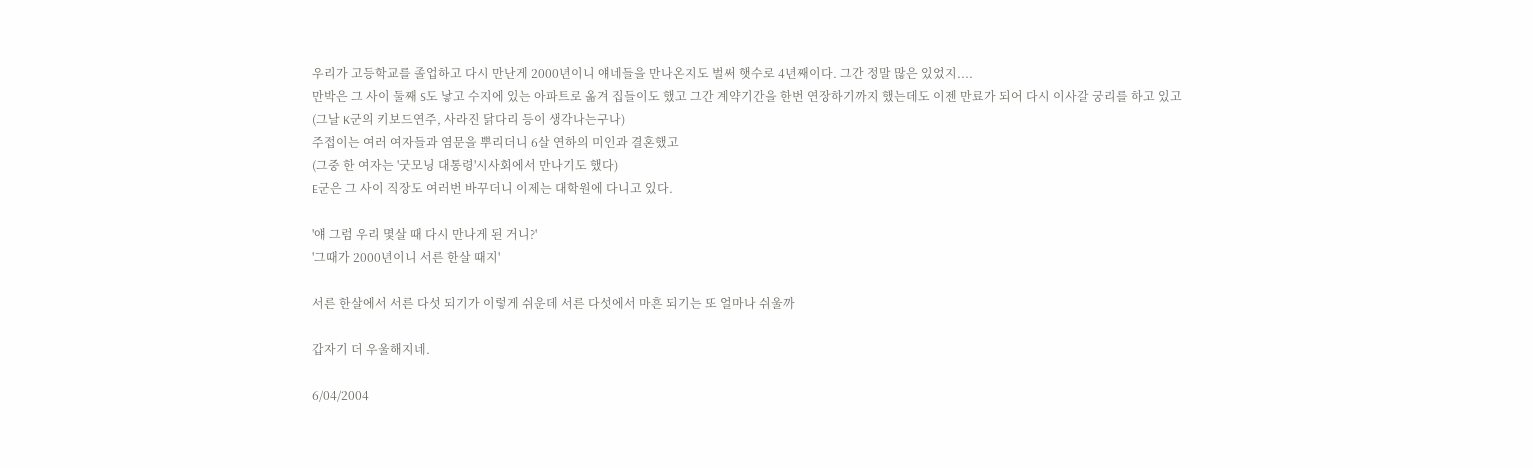우리가 고등학교를 졸업하고 다시 만난게 2000년이니 얘네들을 만나온지도 벌써 햇수로 4년째이다. 그간 정말 많은 있었지....
만박은 그 사이 둘째 S도 낳고 수지에 있는 아파트로 옮겨 집들이도 했고 그간 계약기간을 한번 연장하기까지 했는데도 이젠 만료가 되어 다시 이사갈 궁리를 하고 있고
(그날 K군의 키보드연주, 사라진 닭다리 등이 생각나는구나)
주접이는 여러 여자들과 염문을 뿌리더니 6살 연하의 미인과 결혼했고
(그중 한 여자는 '굿모닝 대통령'시사회에서 만나기도 했다)
E군은 그 사이 직장도 여러번 바꾸더니 이제는 대학원에 다니고 있다.

'얘 그럼 우리 몇살 때 다시 만나게 된 거니?'
'그때가 2000년이니 서른 한살 때지'

서른 한살에서 서른 다섯 되기가 이렇게 쉬운데 서른 다섯에서 마흔 되기는 또 얼마나 쉬울까

갑자기 더 우울해지네.

6/04/2004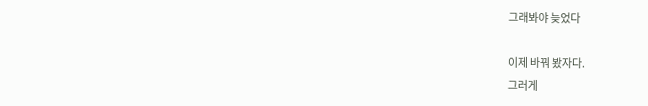그래봐야 늦었다

이제 바꿔 봤자다.
그러게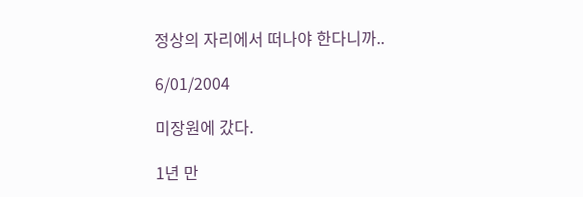정상의 자리에서 떠나야 한다니까..

6/01/2004

미장원에 갔다.

1년 만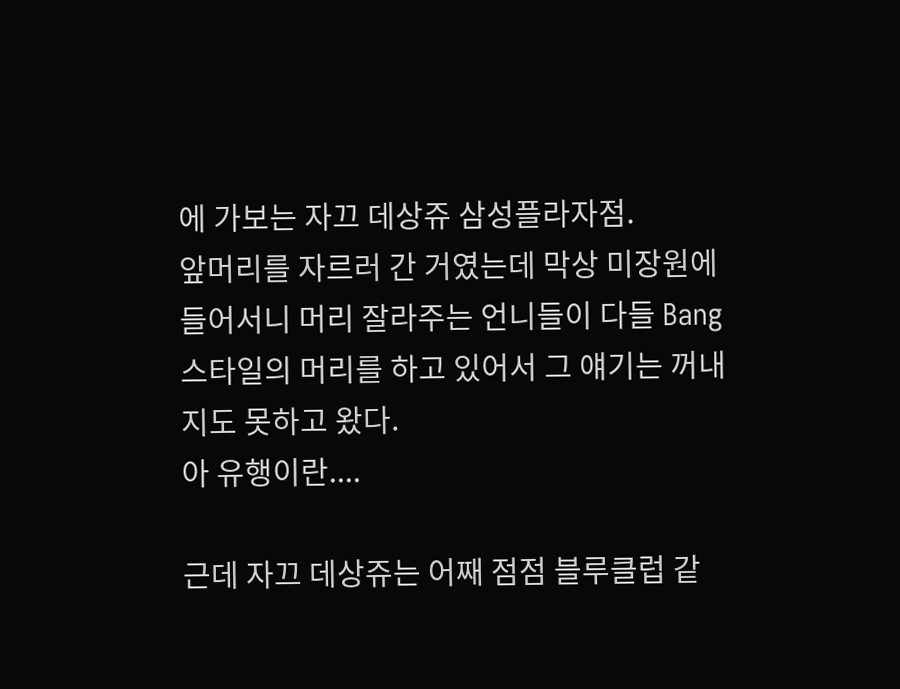에 가보는 자끄 데상쥬 삼성플라자점.
앞머리를 자르러 간 거였는데 막상 미장원에 들어서니 머리 잘라주는 언니들이 다들 Bang 스타일의 머리를 하고 있어서 그 얘기는 꺼내지도 못하고 왔다.
아 유행이란....

근데 자끄 데상쥬는 어째 점점 블루클럽 같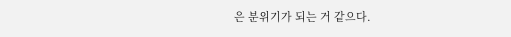은 분위기가 되는 거 같으다.